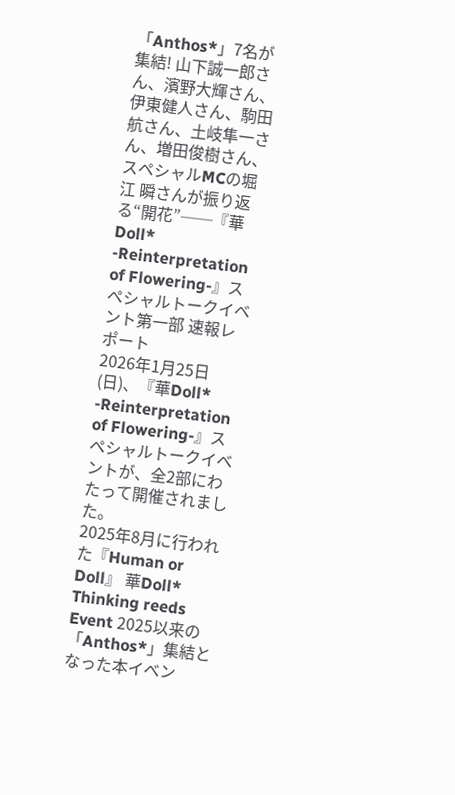「Anthos*」7名が集結! 山下誠一郎さん、濱野大輝さん、伊東健人さん、駒田 航さん、土岐隼一さん、増田俊樹さん、スペシャルMCの堀江 瞬さんが振り返る“開花”──『華Doll* -Reinterpretation of Flowering-』スペシャルトークイベント第一部 速報レポート
2026年1月25日(日)、『華Doll* -Reinterpretation of Flowering-』スペシャルトークイベントが、全2部にわたって開催されました。
2025年8月に行われた『Human or Doll』 華Doll* Thinking reeds Event 2025以来の「Anthos*」集結となった本イベン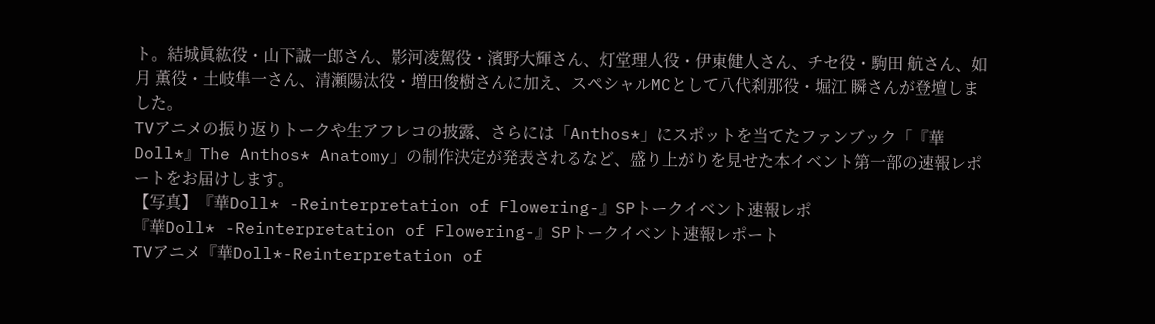ト。結城眞紘役・山下誠一郎さん、影河凌駕役・濱野大輝さん、灯堂理人役・伊東健人さん、チセ役・駒田 航さん、如月 薫役・土岐隼一さん、清瀬陽汰役・増田俊樹さんに加え、スペシャルMCとして八代刹那役・堀江 瞬さんが登壇しました。
TVアニメの振り返りトークや生アフレコの披露、さらには「Anthos*」にスポットを当てたファンブック「『華Doll*』The Anthos* Anatomy」の制作決定が発表されるなど、盛り上がりを見せた本イベント第一部の速報レポートをお届けします。
【写真】『華Doll* -Reinterpretation of Flowering-』SPトークイベント速報レポ
『華Doll* -Reinterpretation of Flowering-』SPトークイベント速報レポート
TVアニメ『華Doll*-Reinterpretation of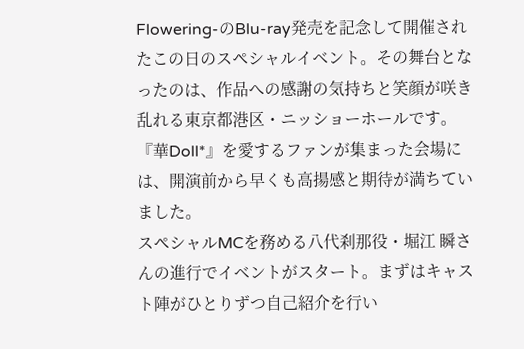Flowering-のBlu-ray発売を記念して開催されたこの日のスペシャルイベント。その舞台となったのは、作品への感謝の気持ちと笑顔が咲き乱れる東京都港区・ニッショーホールです。『華Doll*』を愛するファンが集まった会場には、開演前から早くも高揚感と期待が満ちていました。
スペシャルMCを務める八代刹那役・堀江 瞬さんの進行でイベントがスタート。まずはキャスト陣がひとりずつ自己紹介を行い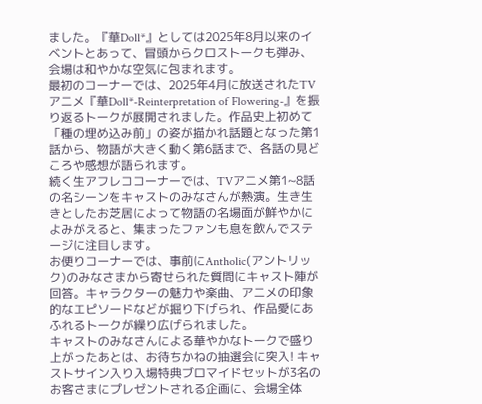ました。『華Doll*』としては2025年8月以来のイベントとあって、冒頭からクロストークも弾み、会場は和やかな空気に包まれます。
最初のコーナーでは、2025年4月に放送されたTVアニメ『華Doll*-Reinterpretation of Flowering-』を振り返るトークが展開されました。作品史上初めて「種の埋め込み前」の姿が描かれ話題となった第1話から、物語が大きく動く第6話まで、各話の見どころや感想が語られます。
続く生アフレココーナーでは、TVアニメ第1~8話の名シーンをキャストのみなさんが熱演。生き生きとしたお芝居によって物語の名場面が鮮やかによみがえると、集まったファンも息を飲んでステージに注目します。
お便りコーナーでは、事前にAntholic(アントリック)のみなさまから寄せられた質問にキャスト陣が回答。キャラクターの魅力や楽曲、アニメの印象的なエピソードなどが掘り下げられ、作品愛にあふれるトークが繰り広げられました。
キャストのみなさんによる華やかなトークで盛り上がったあとは、お待ちかねの抽選会に突入! キャストサイン入り入場特典ブロマイドセットが3名のお客さまにプレゼントされる企画に、会場全体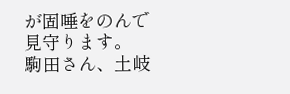が固唾をのんで見守ります。
駒田さん、土岐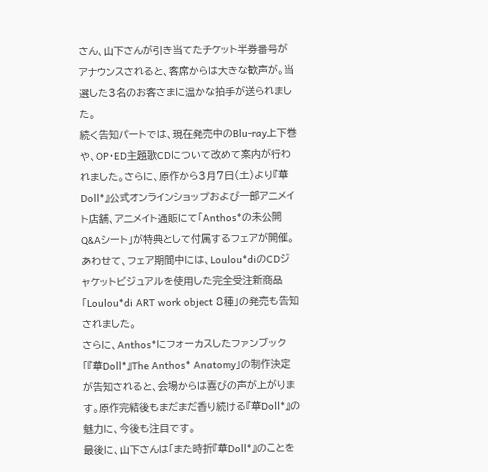さん、山下さんが引き当てたチケット半券番号がアナウンスされると、客席からは大きな歓声が。当選した3名のお客さまに温かな拍手が送られました。
続く告知パートでは、現在発売中のBlu-ray上下巻や、OP・ED主題歌CDについて改めて案内が行われました。さらに、原作から3月7日(土)より『華Doll*』公式オンラインショップおよび一部アニメイト店舗、アニメイト通販にて「Anthos*の未公開Q&Aシート」が特典として付属するフェアが開催。
あわせて、フェア期間中には、Loulou*diのCDジャケットビジュアルを使用した完全受注新商品「Loulou*di ART work object 8種」の発売も告知されました。
さらに、Anthos*にフォーカスしたファンブック「『華Doll*』The Anthos* Anatomy」の制作決定が告知されると、会場からは喜びの声が上がります。原作完結後もまだまだ香り続ける『華Doll*』の魅力に、今後も注目です。
最後に、山下さんは「また時折『華Doll*』のことを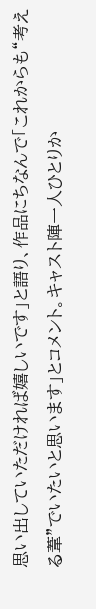思い出していただければ嬉しいです」と語り、作品にちなんで「これからも“考える葦”でいたいと思います」とコメント。キャスト陣一人ひとりか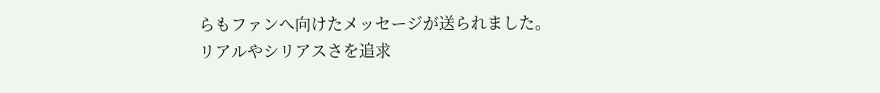らもファンへ向けたメッセージが送られました。
リアルやシリアスさを追求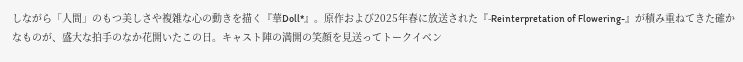しながら「人間」のもつ美しさや複雑な心の動きを描く『華Doll*』。原作および2025年春に放送された『-Reinterpretation of Flowering-』が積み重ねてきた確かなものが、盛大な拍手のなか花開いたこの日。キャスト陣の満開の笑顔を見送ってトークイベン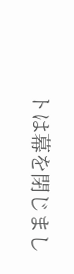トは幕を閉じまし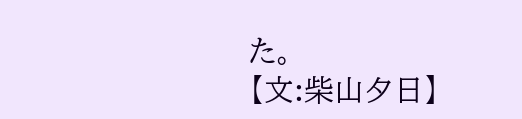た。
【文:柴山夕日】